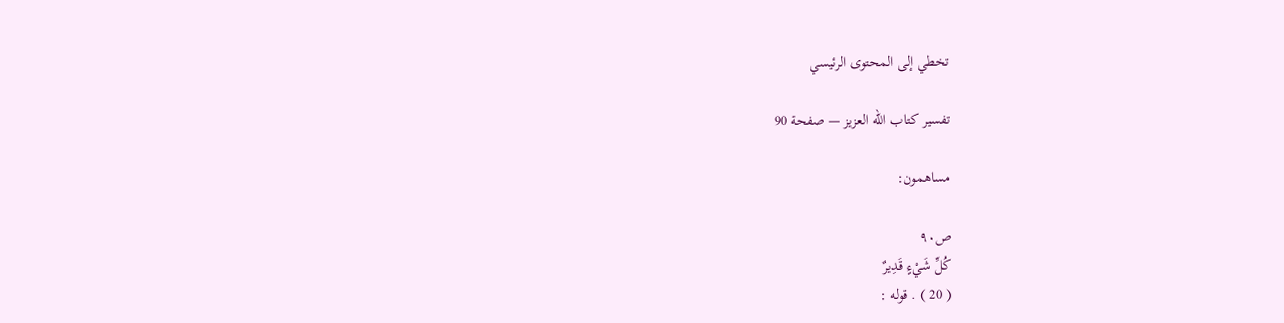تخطي إلى المحتوى الرئيسي

تفسير كتاب الله العزيز — صفحة 90

مساهمون:

ص٩٠
كُلِّ شَيْءٍ قَدِيرٌ
( 20 ) . قوله :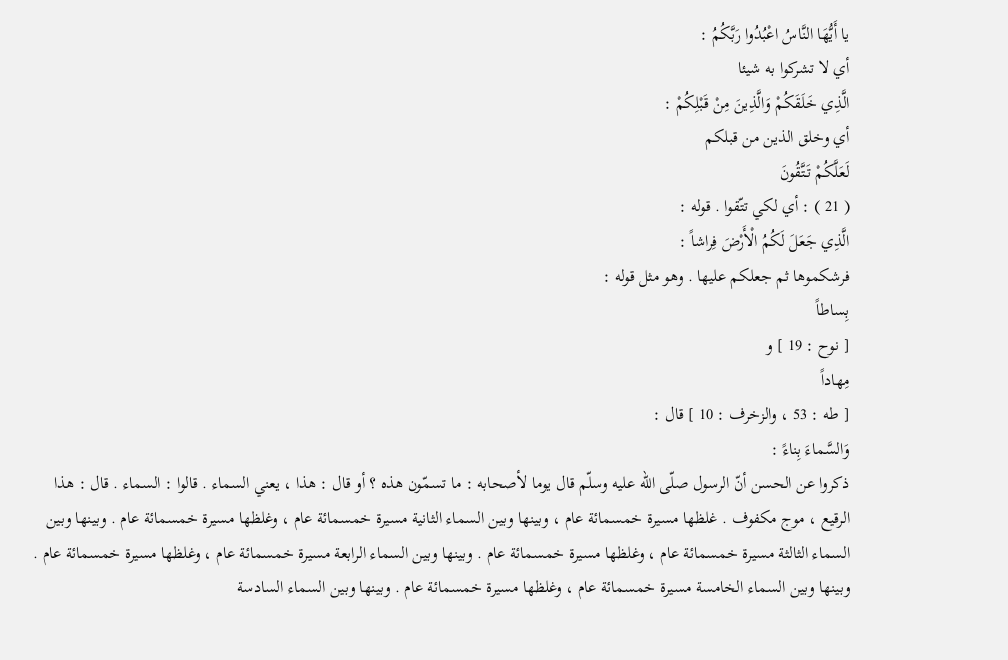يا أَيُّهَا النَّاسُ اعْبُدُوا رَبَّكُمُ :
أي لا تشركوا به شيئا
الَّذِي خَلَقَكُمْ وَالَّذِينَ مِنْ قَبْلِكُمْ :
أي وخلق الذين من قبلكم
لَعَلَّكُمْ تَتَّقُونَ
( 21 ) : أي لكي تتّقوا . قوله :
الَّذِي جَعَلَ لَكُمُ الْأَرْضَ فِراشاً :
فرشكموها ثم جعلكم عليها . وهو مثل قوله :
بِساطاً
[ نوح : 19 ] و
مِهاداً
[ طه : 53 ، والزخرف : 10 ] قال :
وَالسَّماءَ بِناءً :
ذكروا عن الحسن أنّ الرسول صلّى اللّه عليه وسلّم قال يوما لأصحابه : ما تسمّون هذه ؟ أو قال : هذا ، يعني السماء . قالوا : السماء . قال : هذا الرقيع ، موج مكفوف . غلظها مسيرة خمسمائة عام ، وبينها وبين السماء الثانية مسيرة خمسمائة عام ، وغلظها مسيرة خمسمائة عام . وبينها وبين السماء الثالثة مسيرة خمسمائة عام ، وغلظها مسيرة خمسمائة عام . وبينها وبين السماء الرابعة مسيرة خمسمائة عام ، وغلظها مسيرة خمسمائة عام . وبينها وبين السماء الخامسة مسيرة خمسمائة عام ، وغلظها مسيرة خمسمائة عام . وبينها وبين السماء السادسة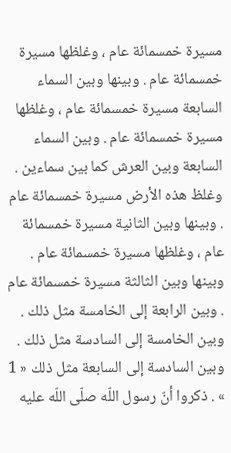مسيرة خمسمائة عام ، وغلظها مسيرة خمسمائة عام . وبينها وبين السماء السابعة مسيرة خمسمائة عام ، وغلظها مسيرة خمسمائة عام . وبين السماء السابعة وبين العرش كما بين سماءين . وغلظ هذه الأرض مسيرة خمسمائة عام . وبينها وبين الثانية مسيرة خمسمائة عام ، وغلظها مسيرة خمسمائة عام . وبينها وبين الثالثة مسيرة خمسمائة عام . وبين الرابعة إلى الخامسة مثل ذلك . وبين الخامسة إلى السادسة مثل ذلك . وبين السادسة إلى السابعة مثل ذلك « 1 » . ذكروا أنّ رسول اللّه صلّى اللّه عليه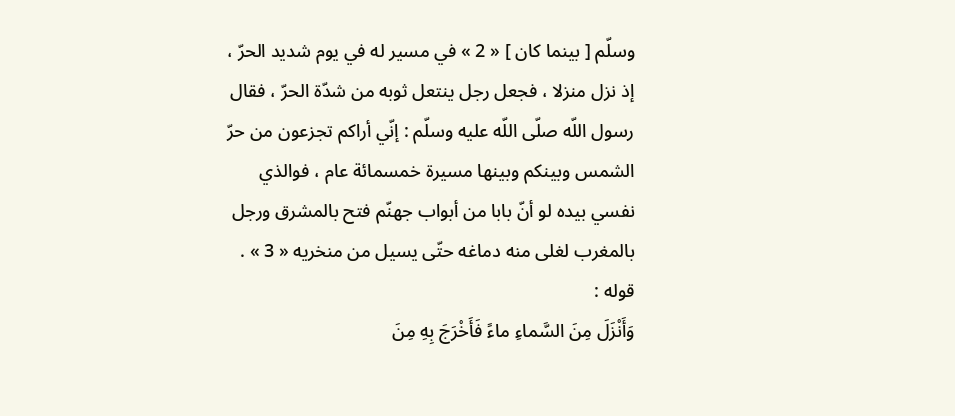وسلّم [ بينما كان ] « 2 » في مسير له في يوم شديد الحرّ ، إذ نزل منزلا ، فجعل رجل ينتعل ثوبه من شدّة الحرّ ، فقال رسول اللّه صلّى اللّه عليه وسلّم : إنّي أراكم تجزعون من حرّ الشمس وبينكم وبينها مسيرة خمسمائة عام ، فوالذي نفسي بيده لو أنّ بابا من أبواب جهنّم فتح بالمشرق ورجل بالمغرب لغلى منه دماغه حتّى يسيل من منخريه « 3 » . قوله :
وَأَنْزَلَ مِنَ السَّماءِ ماءً فَأَخْرَجَ بِهِ مِنَ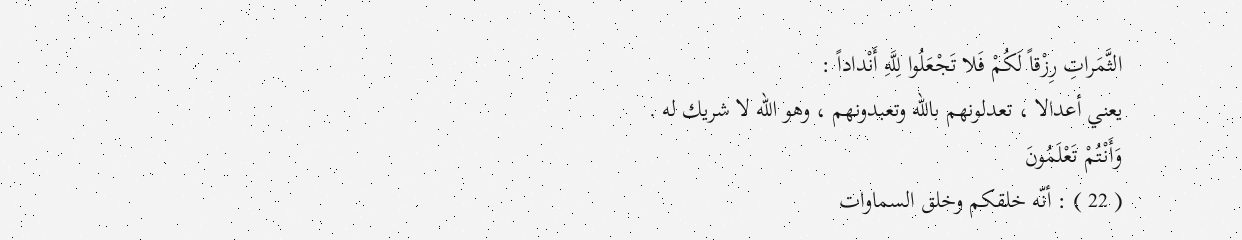الثَّمَراتِ رِزْقاً لَكُمْ فَلا تَجْعَلُوا لِلَّهِ أَنْداداً :
يعني أعدالا ، تعدلونهم باللّه وتعبدونهم ، وهو اللّه لا شريك له .
وَأَنْتُمْ تَعْلَمُونَ
( 22 ) : أنّه خلقكم وخلق السماوات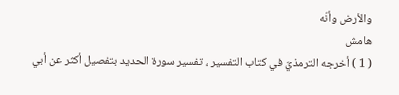والأرض وأنّه
هامش
( 1 ) أخرجه الترمذيّ في كتاب التفسير ، تفسير سورة الحديد بتفصيل أكثر عن أبي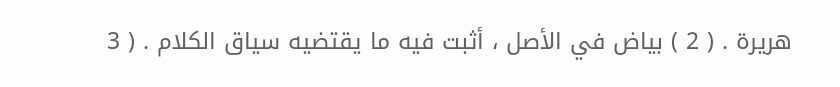هريرة . ( 2 ) بياض في الأصل ، أثبت فيه ما يقتضيه سياق الكلام . ( 3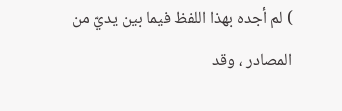) لم أجده بهذا اللفظ فيما بين يديّ من المصادر ، وقد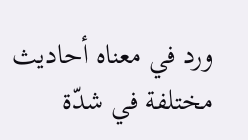ورد في معناه أحاديث مختلفة في شدّة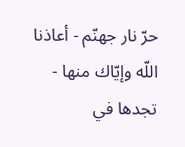حرّ نار جهنّم - أعاذنا اللّه وإيّاك منها - تجدها في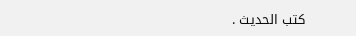كتب الحديث .